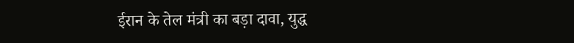ईरान के तेल मंत्री का बड़ा दावा, युद्ध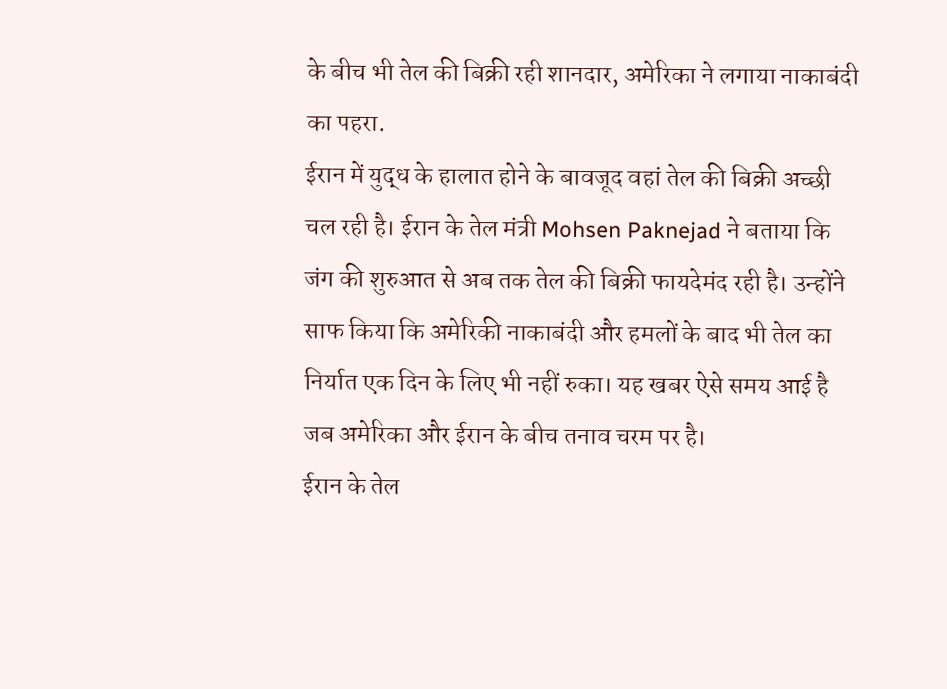के बीच भी तेल की बिक्री रही शानदार, अमेरिका ने लगाया नाकाबंदी का पहरा.
ईरान में युद्ध के हालात होने के बावजूद वहां तेल की बिक्री अच्छी चल रही है। ईरान के तेल मंत्री Mohsen Paknejad ने बताया कि जंग की शुरुआत से अब तक तेल की बिक्री फायदेमंद रही है। उन्होंने साफ किया कि अमेरिकी नाकाबंदी और हमलों के बाद भी तेल का निर्यात एक दिन के लिए भी नहीं रुका। यह खबर ऐसे समय आई है जब अमेरिका और ईरान के बीच तनाव चरम पर है।
ईरान के तेल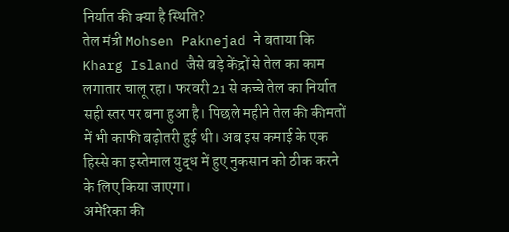निर्यात की क्या है स्थिति?
तेल मंत्री Mohsen Paknejad ने बताया कि Kharg Island जैसे बड़े केंद्रों से तेल का काम लगातार चालू रहा। फरवरी 21 से कच्चे तेल का निर्यात सही स्तर पर बना हुआ है। पिछले महीने तेल की कीमतों में भी काफी बढ़ोतरी हुई थी। अब इस कमाई के एक हिस्से का इस्तेमाल युद्ध में हुए नुकसान को ठीक करने के लिए किया जाएगा।
अमेरिका की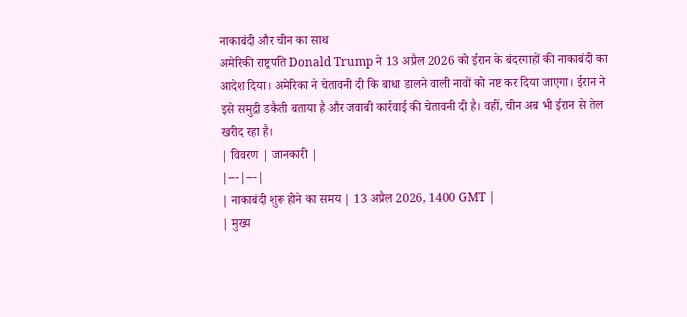नाकाबंदी और चीन का साथ
अमेरिकी राष्ट्रपति Donald Trump ने 13 अप्रैल 2026 को ईरान के बंदरगाहों की नाकाबंदी का आदेश दिया। अमेरिका ने चेतावनी दी कि बाधा डालने वाली नावों को नष्ट कर दिया जाएगा। ईरान ने इसे समुद्री डकैती बताया है और जवाबी कार्रवाई की चेतावनी दी है। वहीं, चीन अब भी ईरान से तेल खरीद रहा है।
| विवरण | जानकारी |
|---|---|
| नाकाबंदी शुरू होने का समय | 13 अप्रैल 2026, 1400 GMT |
| मुख्य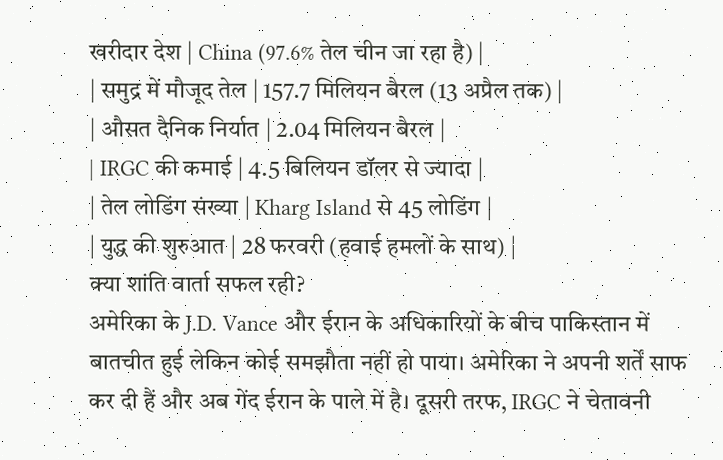खरीदार देश | China (97.6% तेल चीन जा रहा है) |
| समुद्र में मौजूद तेल | 157.7 मिलियन बैरल (13 अप्रैल तक) |
| औसत दैनिक निर्यात | 2.04 मिलियन बैरल |
| IRGC की कमाई | 4.5 बिलियन डॉलर से ज्यादा |
| तेल लोडिंग संख्या | Kharg Island से 45 लोडिंग |
| युद्ध की शुरुआत | 28 फरवरी (हवाई हमलों के साथ) |
क्या शांति वार्ता सफल रही?
अमेरिका के J.D. Vance और ईरान के अधिकारियों के बीच पाकिस्तान में बातचीत हुई लेकिन कोई समझौता नहीं हो पाया। अमेरिका ने अपनी शर्तें साफ कर दी हैं और अब गेंद ईरान के पाले में है। दूसरी तरफ, IRGC ने चेतावनी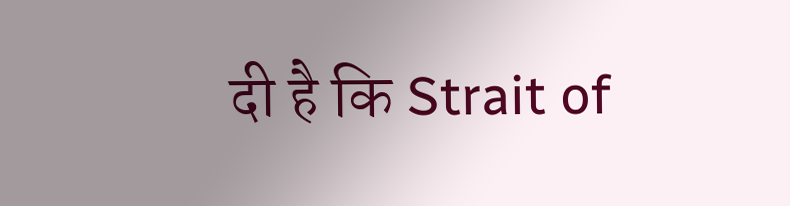दी है कि Strait of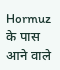Hormuz के पास आने वाले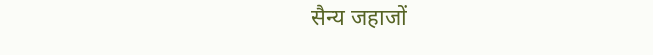सैन्य जहाजों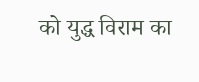को युद्ध विराम का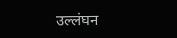उल्लंघन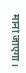माना जाएगा।